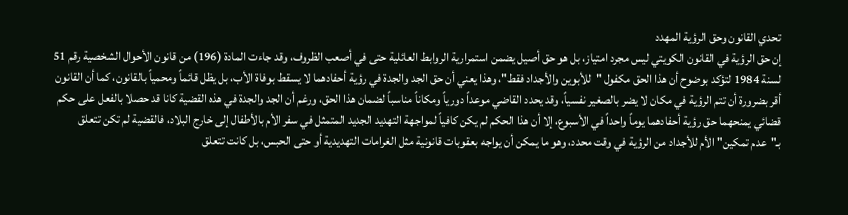تحدي القانون وحق الرؤية المهدد
إن حق الرؤية في القانون الكويتي ليس مجرد امتياز، بل هو حق أصيل يضمن استمرارية الروابط العائلية حتى في أصعب الظروف، وقد جاءت المادة (196) من قانون الأحوال الشخصية رقم 51 لسنة 1984 لتؤكد بوضوح أن هذا الحق مكفول "للأبوين والأجداد فقط"، وهذا يعني أن حق الجد والجدة في رؤية أحفادهما لا يسقط بوفاة الأب، بل يظل قائماً ومحمياً بالقانون، كما أن القانون أقر بضرورة أن تتم الرؤية في مكان لا يضر بالصغير نفسياً، وقد يحدد القاضي موعداً دورياً ومكاناً مناسباً لضمان هذا الحق، ورغم أن الجد والجدة في هذه القضية كانا قد حصلا بالفعل على حكم قضائي يمنحهما حق رؤية أحفادهما يوماً واحداً في الأسبوع، إلا أن هذا الحكم لم يكن كافياً لمواجهة التهديد الجديد المتمثل في سفر الأم بالأطفال إلى خارج البلاد، فالقضية لم تكن تتعلق بـ"عدم تمكين" الأم للأجداد من الرؤية في وقت محدد، وهو ما يمكن أن يواجه بعقوبات قانونية مثل الغرامات التهديدية أو حتى الحبس، بل كانت تتعلق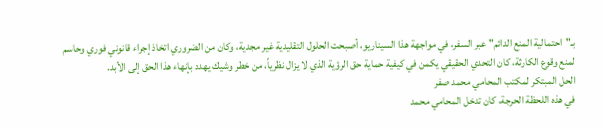بـ"احتمالية المنع الدائم" عبر السفر، في مواجهة هذا السيناريو، أصبحت الحلول التقليدية غير مجدية، وكان من الضروري اتخاذ إجراء قانوني فوري وحاسم لمنع وقوع الكارثة، كان التحدي الحقيقي يكمن في كيفية حماية حق الرؤية الذي لا يزال نظرياً، من خطر وشيك يهدد بإنهاء هذا الحق إلى الأبد.
الحل المبتكر لمكتب المحامي محمد صفر
في هذه اللحظة الحرجة، كان تدخل المحامي محمد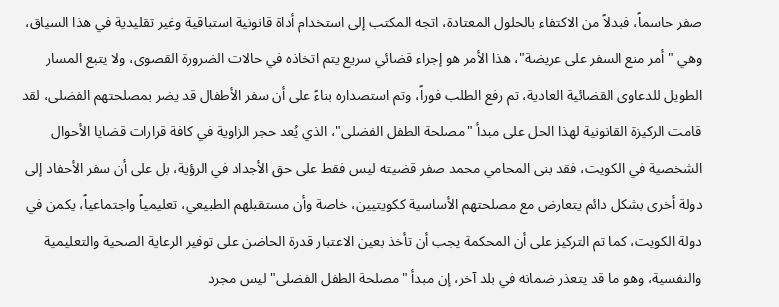صفر حاسماً، فبدلاً من الاكتفاء بالحلول المعتادة، اتجه المكتب إلى استخدام أداة قانونية استباقية وغير تقليدية في هذا السياق، وهي "أمر منع السفر على عريضة"، هذا الأمر هو إجراء قضائي سريع يتم اتخاذه في حالات الضرورة القصوى، ولا يتبع المسار الطويل للدعاوى القضائية العادية، تم رفع الطلب فوراً، وتم استصداره بناءً على أن سفر الأطفال قد يضر بمصلحتهم الفضلى، لقد قامت الركيزة القانونية لهذا الحل على مبدأ "مصلحة الطفل الفضلى"، الذي يُعد حجر الزاوية في كافة قرارات قضايا الأحوال الشخصية في الكويت، فقد بنى المحامي محمد صفر قضيته ليس فقط على حق الأجداد في الرؤية، بل على أن سفر الأحفاد إلى دولة أخرى بشكل دائم يتعارض مع مصلحتهم الأساسية ككويتيين، خاصة وأن مستقبلهم الطبيعي، تعليمياً واجتماعياً، يكمن في دولة الكويت، كما تم التركيز على أن المحكمة يجب أن تأخذ بعين الاعتبار قدرة الحاضن على توفير الرعاية الصحية والتعليمية والنفسية، وهو ما قد يتعذر ضمانه في بلد آخر، إن مبدأ "مصلحة الطفل الفضلى" ليس مجرد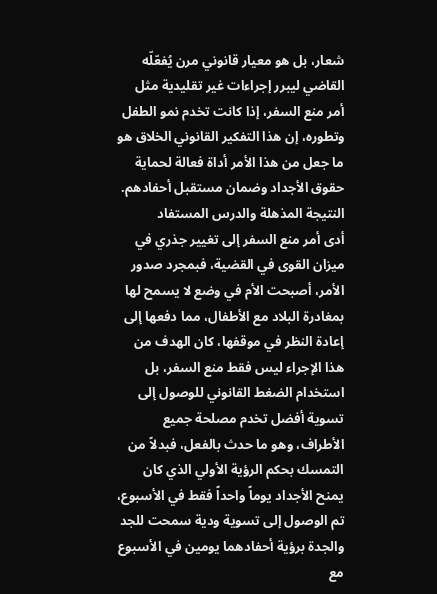شعار، بل هو معيار قانوني مرن يُفعّلّه القاضي ليبرر إجراءات غير تقليدية مثل أمر منع السفر، إذا كانت تخدم نمو الطفل وتطوره، إن هذا التفكير القانوني الخلاق هو ما جعل من هذا الأمر أداة فعالة لحماية حقوق الأجداد وضمان مستقبل أحفادهم.
النتيجة المذهلة والدرس المستفاد
أدى أمر منع السفر إلى تغيير جذري في ميزان القوى في القضية، فبمجرد صدور الأمر، أصبحت الأم في وضع لا يسمح لها بمغادرة البلاد مع الأطفال، مما دفعها إلى إعادة النظر في موقفها، كان الهدف من هذا الإجراء ليس فقط منع السفر، بل استخدام الضغط القانوني للوصول إلى تسوية أفضل تخدم مصلحة جميع الأطراف، وهو ما حدث بالفعل، فبدلاً من التمسك بحكم الرؤية الأولي الذي كان يمنح الأجداد يوماً واحداً فقط في الأسبوع، تم الوصول إلى تسوية ودية سمحت للجد والجدة برؤية أحفادهما يومين في الأسبوع مع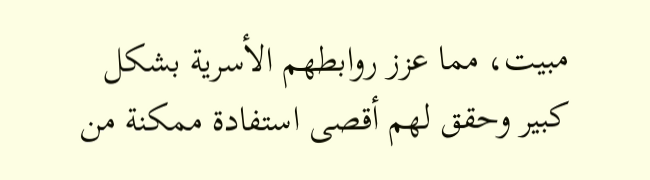مبيت، مما عزز روابطهم الأسرية بشكل كبير وحقق لهم أقصى استفادة ممكنة من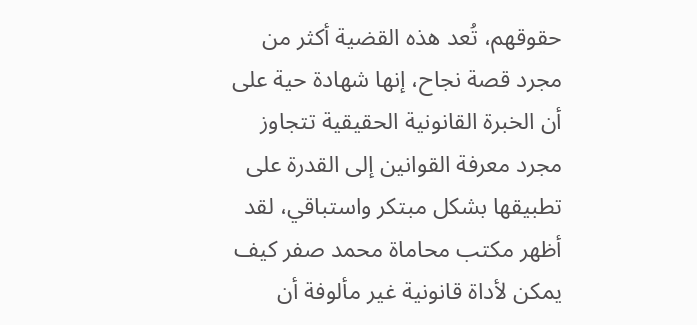حقوقهم، تُعد هذه القضية أكثر من مجرد قصة نجاح، إنها شهادة حية على أن الخبرة القانونية الحقيقية تتجاوز مجرد معرفة القوانين إلى القدرة على تطبيقها بشكل مبتكر واستباقي، لقد أظهر مكتب محاماة محمد صفر كيف يمكن لأداة قانونية غير مألوفة أن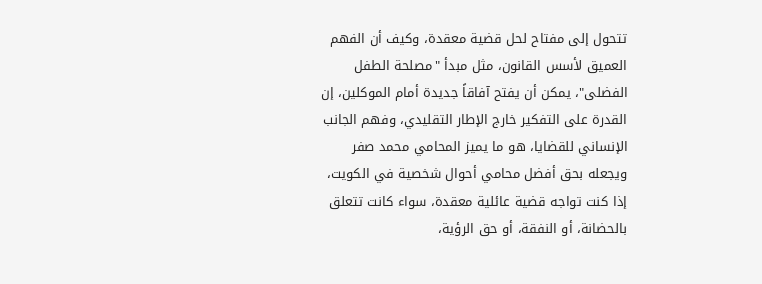تتحول إلى مفتاح لحل قضية معقدة، وكيف أن الفهم العميق لأسس القانون، مثل مبدأ "مصلحة الطفل الفضلى"، يمكن أن يفتح آفاقاً جديدة أمام الموكلين، إن القدرة على التفكير خارج الإطار التقليدي، وفهم الجانب الإنساني للقضايا، هو ما يميز المحامي محمد صفر ويجعله بحق أفضل محامي أحوال شخصية في الكويت، إذا كنت تواجه قضية عائلية معقدة، سواء كانت تتعلق بالحضانة، أو النفقة، أو حق الرؤية،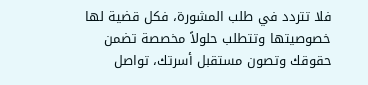فلا تتردد في طلب المشورة، فكل قضية لها خصوصيتها وتتطلب حلولاً مخصصة تضمن حقوقك وتصون مستقبل أسرتك، تواصل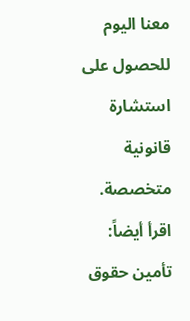معنا اليوم للحصول على استشارة قانونية متخصصة.
اقرأ أيضاً: تأمين حقوق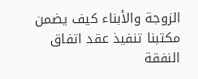الزوجة والأبناء كيف يضمن مكتبنا تنفيذ عقد اتفاق النفقة